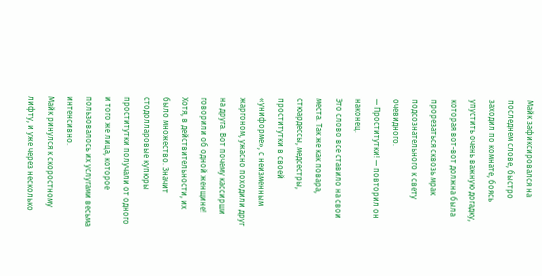Майк зафиксировался на последнем слове, быстро заходил по комнате, боясь упустить очень важную догадку, которая вот-вот должна была прорезаться сквозь мрак подсознательного к свету очевидного.
— Проститутки! — повторил он наконец.
Это слово все ставило на свои места. Так же как повара, стюардессы, медсестры, проститутки в своей «униформе», с неизменным жаргоном, ужасно походили друг на друга. Вот почему кассирши говорили об одной женщине! Хотя, в действительности, их было множество. Значит стодолларовые купюры проститутки получали от одного и того же лица, которое пользовалось их услугами весьма интенсивно.
Майк ринулся к скоростному лифту, и уже через несколько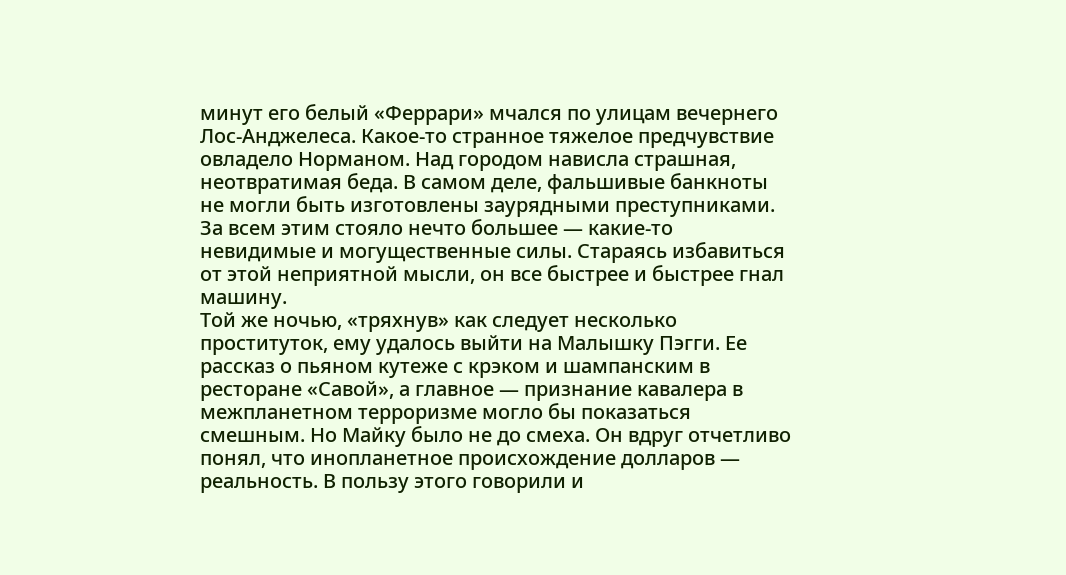минут его белый «Феррари» мчался по улицам вечернего Лос-Анджелеса. Какое-то странное тяжелое предчувствие овладело Норманом. Над городом нависла страшная, неотвратимая беда. В самом деле, фальшивые банкноты не могли быть изготовлены заурядными преступниками. За всем этим стояло нечто большее — какие-то невидимые и могущественные силы. Стараясь избавиться от этой неприятной мысли, он все быстрее и быстрее гнал машину.
Той же ночью, «тряхнув» как следует несколько проституток, ему удалось выйти на Малышку Пэгги. Ее рассказ о пьяном кутеже с крэком и шампанским в ресторане «Савой», а главное — признание кавалера в межпланетном терроризме могло бы показаться смешным. Но Майку было не до смеха. Он вдруг отчетливо понял, что инопланетное происхождение долларов — реальность. В пользу этого говорили и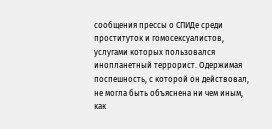сообщения прессы о СПИДе среди проституток и гомосексуалистов, услугами которых пользовался инопланетный террорист. Одержимая поспешность, с которой он действовал, не могла быть объяснена ни чем иным, как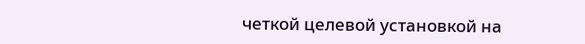четкой целевой установкой на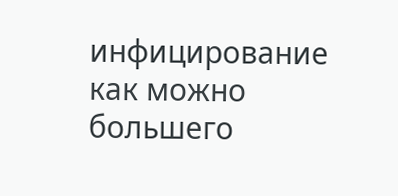инфицирование как можно большего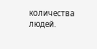количества людей.